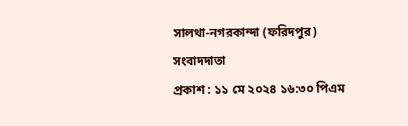সালথা-নগরকান্দা (ফরিদপুর) সংবাদদাতা
প্রকাশ : ১১ মে ২০২৪ ১৬:৩০ পিএম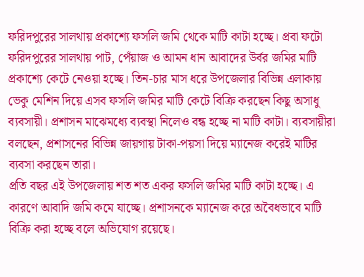ফরিদপুরের সালথায় প্রকাশ্যে ফসলি জমি থেকে মাটি কাটা হচ্ছে। প্রবা ফটো
ফরিদপুরের সালথায় পাট, পেঁয়াজ ও আমন ধান আবাদের উর্বর জমির মাটি প্রকাশ্যে কেটে নেওয়া হচ্ছে। তিন-চার মাস ধরে উপজেলার বিভিন্ন এলাকায় ভেকু মেশিন দিয়ে এসব ফসলি জমির মাটি কেটে বিক্রি করছেন কিছু অসাধু ব্যবসায়ী। প্রশাসন মাঝেমধ্যে ব্যবস্থা নিলেও বন্ধ হচ্ছে না মাটি কাটা। ব্যবসায়ীরা বলছেন, প্রশাসনের বিভিন্ন জায়গায় টাকা-পয়সা দিয়ে ম্যানেজ করেই মাটির ব্যবসা করছেন তারা।
প্রতি বছর এই উপজেলায় শত শত একর ফসলি জমির মাটি কাটা হচ্ছে। এ কারণে আবাদি জমি কমে যাচ্ছে। প্রশাসনকে ম্যানেজ করে অবৈধভাবে মাটি বিক্রি করা হচ্ছে বলে অভিযোগ রয়েছে।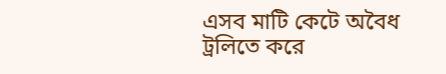এসব মাটি কেটে অবৈধ ট্রলিতে করে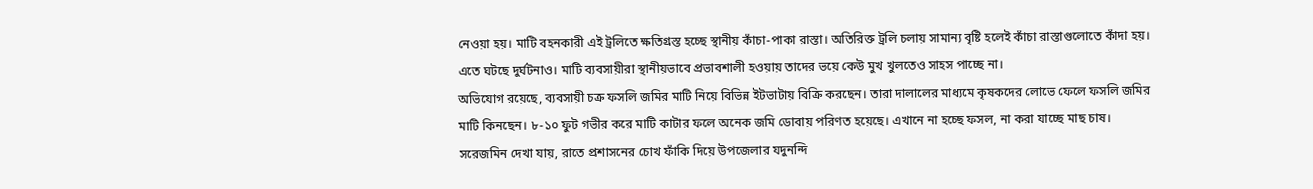নেওয়া হয়। মাটি বহনকারী এই ট্রলিতে ক্ষতিগ্রস্ত হচ্ছে স্থানীয় কাঁচা-পাকা রাস্তা। অতিরিক্ত ট্রলি চলায় সামান্য বৃষ্টি হলেই কাঁচা রাস্তাগুলোতে কাঁদা হয়। এতে ঘটছে দুর্ঘটনাও। মাটি ব্যবসায়ীরা স্থানীয়ভাবে প্রভাবশালী হওয়ায় তাদের ভয়ে কেউ মুখ খুলতেও সাহস পাচ্ছে না।
অভিযোগ রয়েছে, ব্যবসায়ী চক্র ফসলি জমির মাটি নিয়ে বিভিন্ন ইটভাটায় বিক্রি করছেন। তারা দালালের মাধ্যমে কৃষকদের লোভে ফেলে ফসলি জমির মাটি কিনছেন। ৮-১০ ফুট গভীর করে মাটি কাটার ফলে অনেক জমি ডোবায় পরিণত হয়েছে। এখানে না হচ্ছে ফসল, না করা যাচ্ছে মাছ চাষ।
সরেজমিন দেখা যায়, রাতে প্রশাসনের চোখ ফাঁকি দিয়ে উপজেলার যদুনন্দি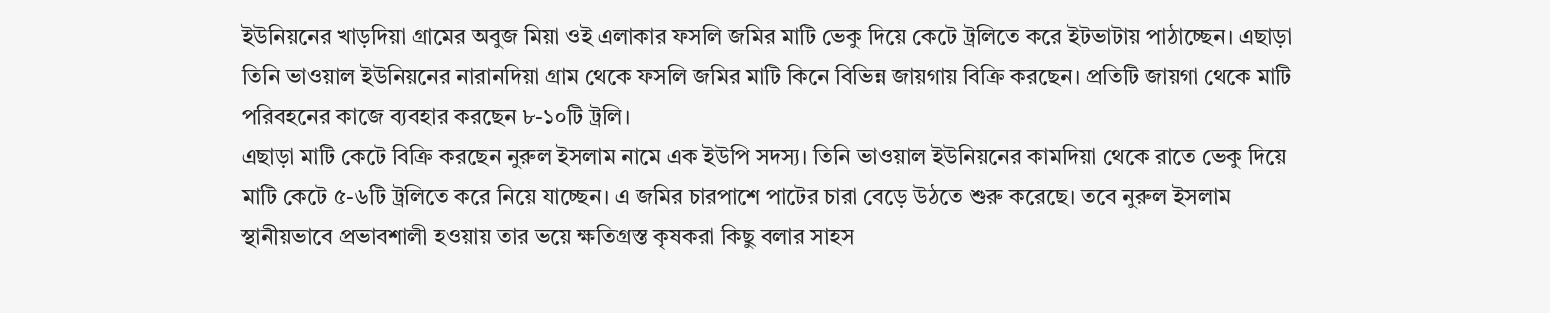ইউনিয়নের খাড়দিয়া গ্রামের অবুজ মিয়া ওই এলাকার ফসলি জমির মাটি ভেকু দিয়ে কেটে ট্রলিতে করে ইটভাটায় পাঠাচ্ছেন। এছাড়া তিনি ভাওয়াল ইউনিয়নের নারানদিয়া গ্রাম থেকে ফসলি জমির মাটি কিনে বিভিন্ন জায়গায় বিক্রি করছেন। প্রতিটি জায়গা থেকে মাটি পরিবহনের কাজে ব্যবহার করছেন ৮-১০টি ট্রলি।
এছাড়া মাটি কেটে বিক্রি করছেন নুরুল ইসলাম নামে এক ইউপি সদস্য। তিনি ভাওয়াল ইউনিয়নের কামদিয়া থেকে রাতে ভেকু দিয়ে মাটি কেটে ৫-৬টি ট্রলিতে করে নিয়ে যাচ্ছেন। এ জমির চারপাশে পাটের চারা বেড়ে উঠতে শুরু করেছে। তবে নুরুল ইসলাম স্থানীয়ভাবে প্রভাবশালী হওয়ায় তার ভয়ে ক্ষতিগ্রস্ত কৃষকরা কিছু বলার সাহস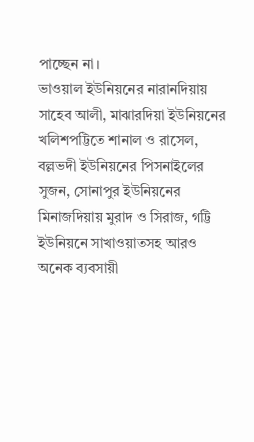পাচ্ছেন না।
ভাওয়াল ইউনিয়নের নারানদিয়ায় সাহেব আলী, মাঝারদিয়া ইউনিয়নের খলিশপট্টিতে শানাল ও রাসেল, বল্লভদী ইউনিয়নের পিসনাইলের সুজন, সোনাপুর ইউনিয়নের মিনাজদিয়ায় মুরাদ ও সিরাজ, গট্টি ইউনিয়নে সাখাওয়াতসহ আরও অনেক ব্যবসায়ী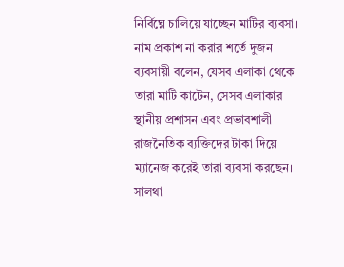নির্বিঘ্নে চালিয়ে যাচ্ছেন মাটির ব্যবসা।
নাম প্রকাশ না করার শর্তে দুজন ব্যবসায়ী বলেন, যেসব এলাকা থেকে তারা মাটি কাটেন, সেসব এলাকার স্থানীয় প্রশাসন এবং প্রভাবশালী রাজনৈতিক ব্যক্তিদের টাকা দিয়ে ম্যানেজ করেই তারা ব্যবসা করছেন।
সালথা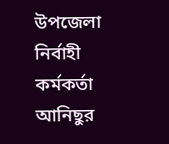উপজেলা নির্বাহী কর্মকর্তা আনিছুর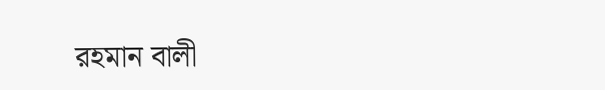রহমান বালী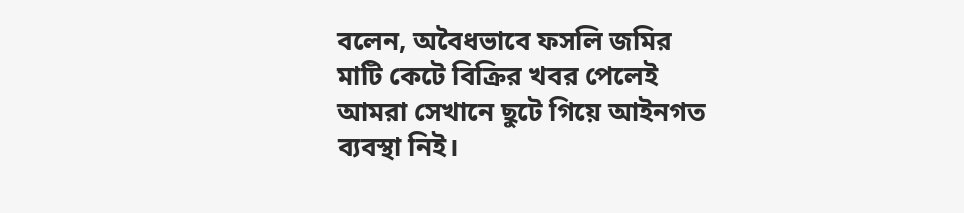বলেন, অবৈধভাবে ফসলি জমির মাটি কেটে বিক্রির খবর পেলেই আমরা সেখানে ছুটে গিয়ে আইনগত ব্যবস্থা নিই।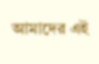আমাদের এই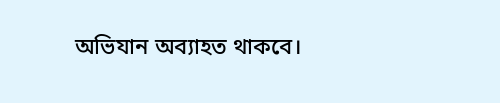অভিযান অব্যাহত থাকবে।